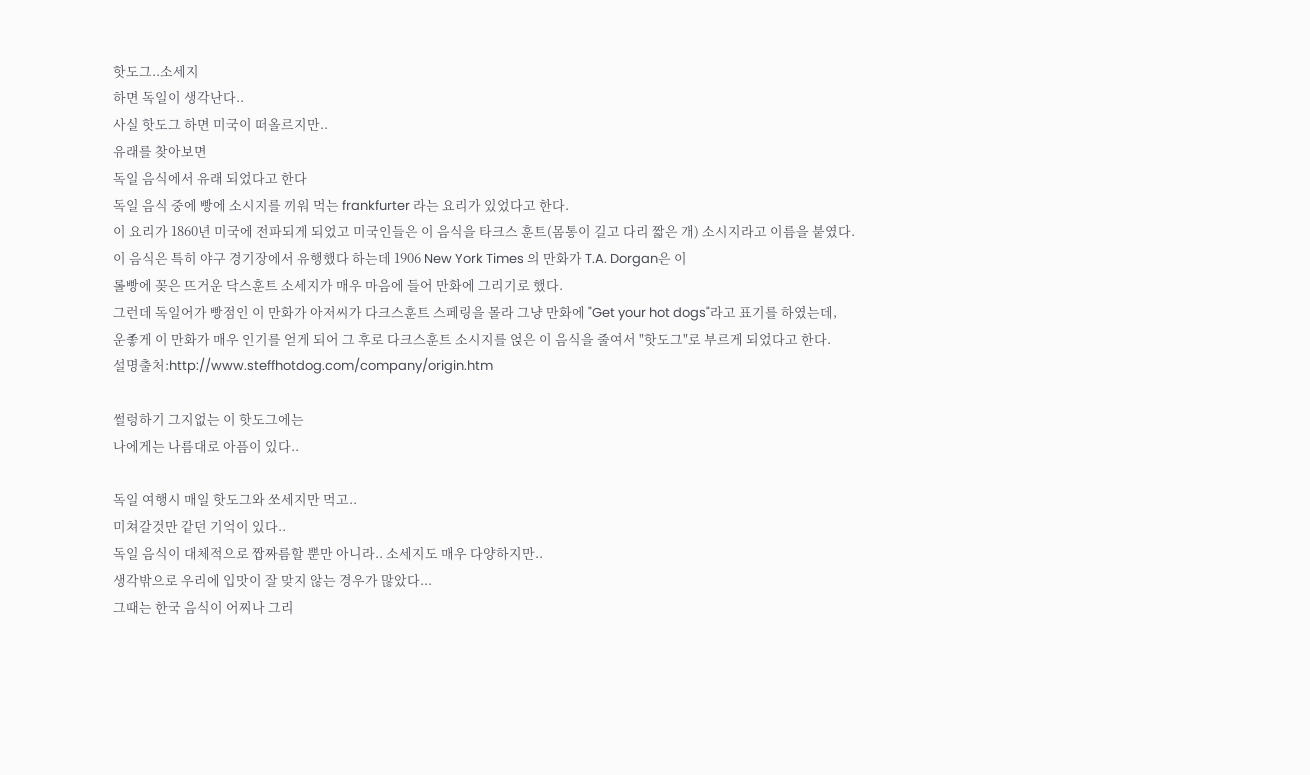핫도그..소세지
하면 독일이 생각난다..
사실 핫도그 하면 미국이 떠올르지만..
유래를 찾아보면
독일 음식에서 유래 되었다고 한다
독일 음식 중에 빵에 소시지를 끼워 먹는 frankfurter 라는 요리가 있었다고 한다.
이 요리가 1860년 미국에 전파되게 되었고 미국인들은 이 음식을 타크스 훈트(몸통이 길고 다리 짧은 개) 소시지라고 이름을 붙였다.
이 음식은 특히 야구 경기장에서 유행했다 하는데 1906 New York Times 의 만화가 T.A. Dorgan은 이
롤빵에 꽂은 뜨거운 닥스훈트 소세지가 매우 마음에 들어 만화에 그리기로 했다.
그런데 독일어가 빵점인 이 만화가 아저씨가 다크스훈트 스페링을 몰라 그냥 만화에 "Get your hot dogs"라고 표기를 하였는데,
운좋게 이 만화가 매우 인기를 얻게 되어 그 후로 다크스훈트 소시지를 얹은 이 음식을 줄여서 "핫도그"로 부르게 되었다고 한다.
설명출처:http://www.steffhotdog.com/company/origin.htm

썰렁하기 그지없는 이 핫도그에는
나에게는 나름대로 아픔이 있다..

독일 여행시 매일 핫도그와 쏘세지만 먹고..
미쳐갈것만 같던 기억이 있다..
독일 음식이 대체적으로 짭짜름할 뿐만 아니라.. 소세지도 매우 다양하지만..
생각밖으로 우리에 입맛이 잘 맞지 않는 경우가 많았다...
그때는 한국 음식이 어찌나 그리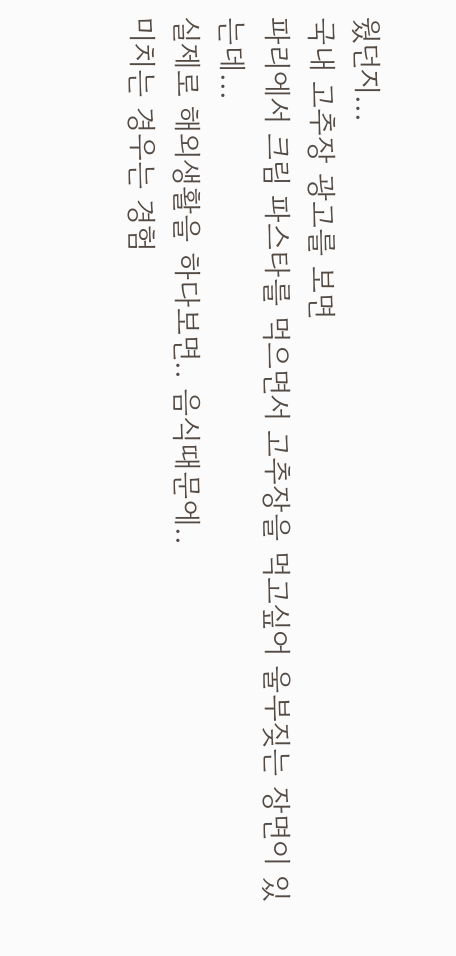웠던지...
국내 고추장 광고를 보면
파리에서 크림 파스타를 먹으면서 고추장을 먹고싶어 울부짖는 장면이 있는데...
실제로 해외생활을 하다보면.. 음식때문에..
미치는 경우는 경험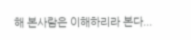해 본사람은 이해하리라 본다...